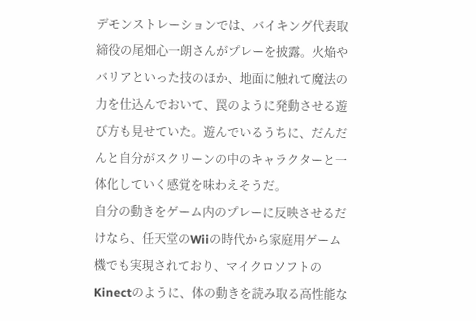デモンストレーションでは、バイキング代表取締役の尾畑心一朗さんがプレーを披露。火焔やバリアといった技のほか、地面に触れて魔法の力を仕込んでおいて、罠のように発動させる遊び方も見せていた。遊んでいるうちに、だんだんと自分がスクリーンの中のキャラクターと一体化していく感覚を味わえそうだ。
自分の動きをゲーム内のプレーに反映させるだけなら、任天堂のWiiの時代から家庭用ゲーム機でも実現されており、マイクロソフトのKinectのように、体の動きを読み取る高性能な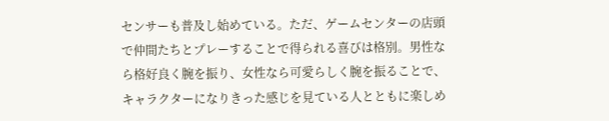センサーも普及し始めている。ただ、ゲームセンターの店頭で仲間たちとプレーすることで得られる喜びは格別。男性なら格好良く腕を振り、女性なら可愛らしく腕を振ることで、キャラクターになりきった感じを見ている人とともに楽しめ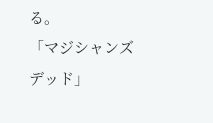る。
「マジシャンズデッド」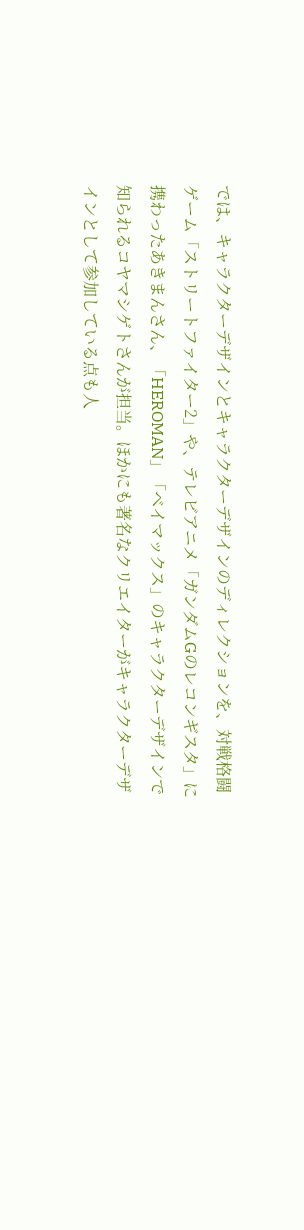では、キャラクターデザインとキャラクターデザインのディレクションを、対戦格闘ゲーム「ストリートファイター2」や、テレビアニメ「ガンダムGのレコンギスタ」に携わったあきまんさん、「HEROMAN」「ベイマックス」のキャラクターデザインで知られるコヤマシゲトさんが担当。ほかにも著名なクリエイターがキャラクターデザインとして参加している点も人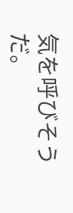気を呼びそうだ。